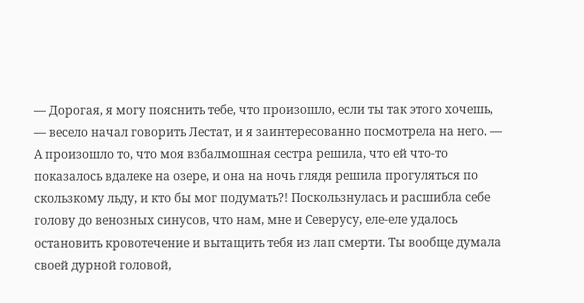— Дорогая, я могу пояснить тебе, что произошло, если ты так этого хочешь, — весело начал говорить Лестат, и я заинтересованно посмотрела на него. — А произошло то, что моя взбалмошная сестра решила, что ей что-то показалось вдалеке на озере, и она на ночь глядя решила прогуляться по скользкому льду, и кто бы мог подумать?! Поскользнулась и расшибла себе голову до венозных синусов, что нам, мне и Северусу, еле-еле удалось остановить кровотечение и вытащить тебя из лап смерти. Ты вообще думала своей дурной головой,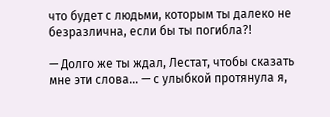что будет с людьми, которым ты далеко не безразлична, если бы ты погибла?!

— Долго же ты ждал, Лестат, чтобы сказать мне эти слова… — с улыбкой протянула я,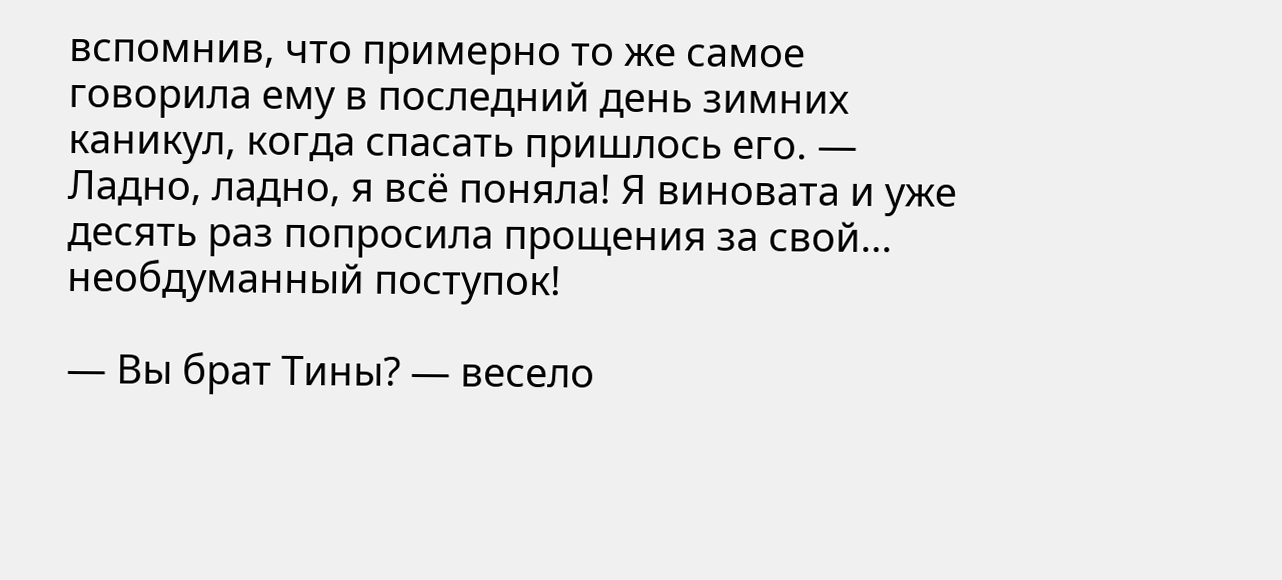вспомнив, что примерно то же самое говорила ему в последний день зимних каникул, когда спасать пришлось его. — Ладно, ладно, я всё поняла! Я виновата и уже десять раз попросила прощения за свой… необдуманный поступок!

— Вы брат Тины? — весело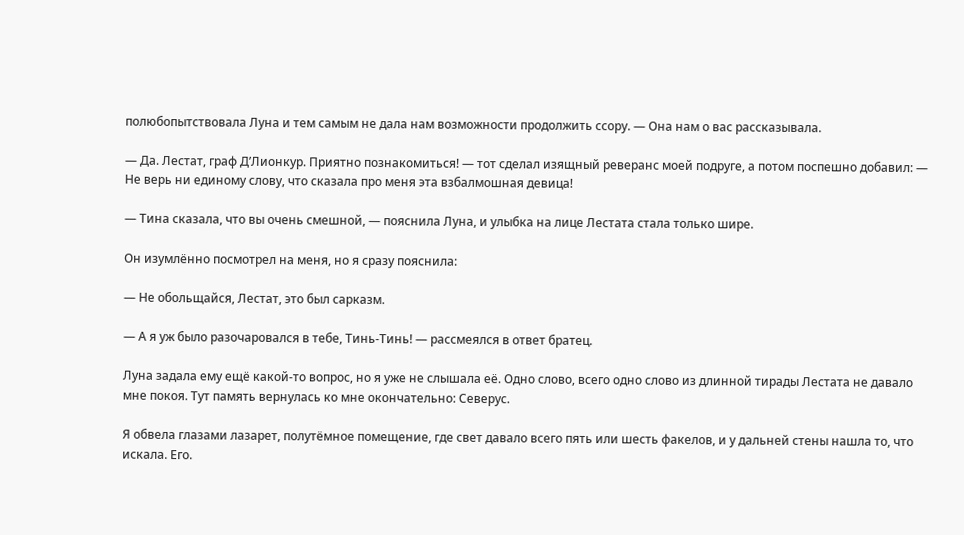полюбопытствовала Луна и тем самым не дала нам возможности продолжить ссору. — Она нам о вас рассказывала.

— Да. Лестат, граф Д’Лионкур. Приятно познакомиться! — тот сделал изящный реверанс моей подруге, а потом поспешно добавил: — Не верь ни единому слову, что сказала про меня эта взбалмошная девица!

— Тина сказала, что вы очень смешной, — пояснила Луна, и улыбка на лице Лестата стала только шире.

Он изумлённо посмотрел на меня, но я сразу пояснила:

— Не обольщайся, Лестат, это был сарказм.

— А я уж было разочаровался в тебе, Тинь-Тинь! — рассмеялся в ответ братец.

Луна задала ему ещё какой-то вопрос, но я уже не слышала её. Одно слово, всего одно слово из длинной тирады Лестата не давало мне покоя. Тут память вернулась ко мне окончательно: Северус.

Я обвела глазами лазарет, полутёмное помещение, где свет давало всего пять или шесть факелов, и у дальней стены нашла то, что искала. Его.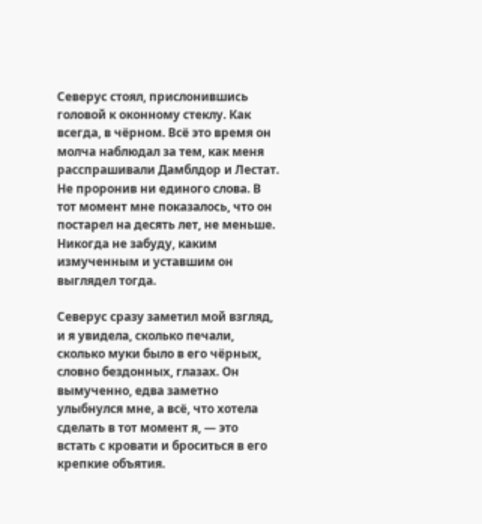Северус стоял, прислонившись головой к оконному стеклу. Как всегда, в чёрном. Всё это время он молча наблюдал за тем, как меня расспрашивали Дамблдор и Лестат. Не проронив ни единого слова. В тот момент мне показалось, что он постарел на десять лет, не меньше. Никогда не забуду, каким измученным и уставшим он выглядел тогда.

Северус сразу заметил мой взгляд, и я увидела, сколько печали, сколько муки было в его чёрных, словно бездонных, глазах. Он вымученно, едва заметно улыбнулся мне, а всё, что хотела сделать в тот момент я, — это встать с кровати и броситься в его крепкие объятия.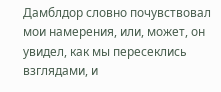Дамблдор словно почувствовал мои намерения, или, может, он увидел, как мы пересеклись взглядами, и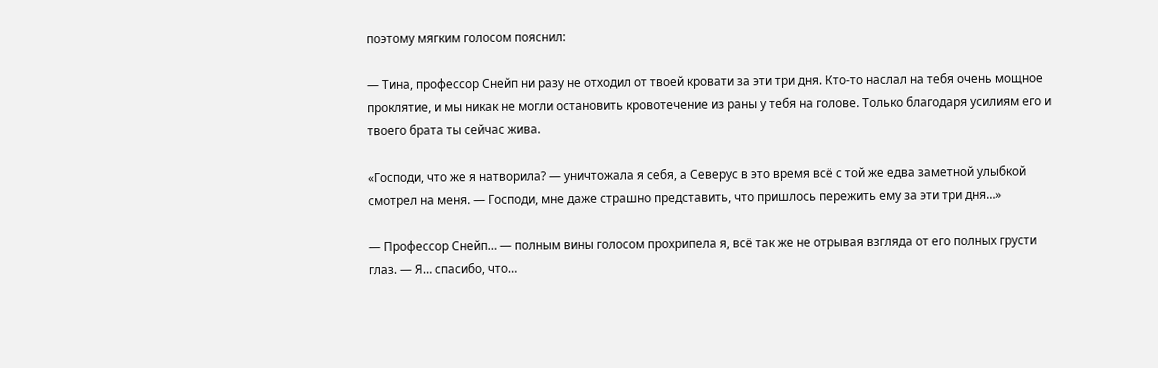поэтому мягким голосом пояснил:

— Тина, профессор Снейп ни разу не отходил от твоей кровати за эти три дня. Кто-то наслал на тебя очень мощное проклятие, и мы никак не могли остановить кровотечение из раны у тебя на голове. Только благодаря усилиям его и твоего брата ты сейчас жива.

«Господи, что же я натворила? — уничтожала я себя, а Северус в это время всё с той же едва заметной улыбкой смотрел на меня. — Господи, мне даже страшно представить, что пришлось пережить ему за эти три дня…»

— Профессор Снейп… — полным вины голосом прохрипела я, всё так же не отрывая взгляда от его полных грусти глаз. — Я… спасибо, что…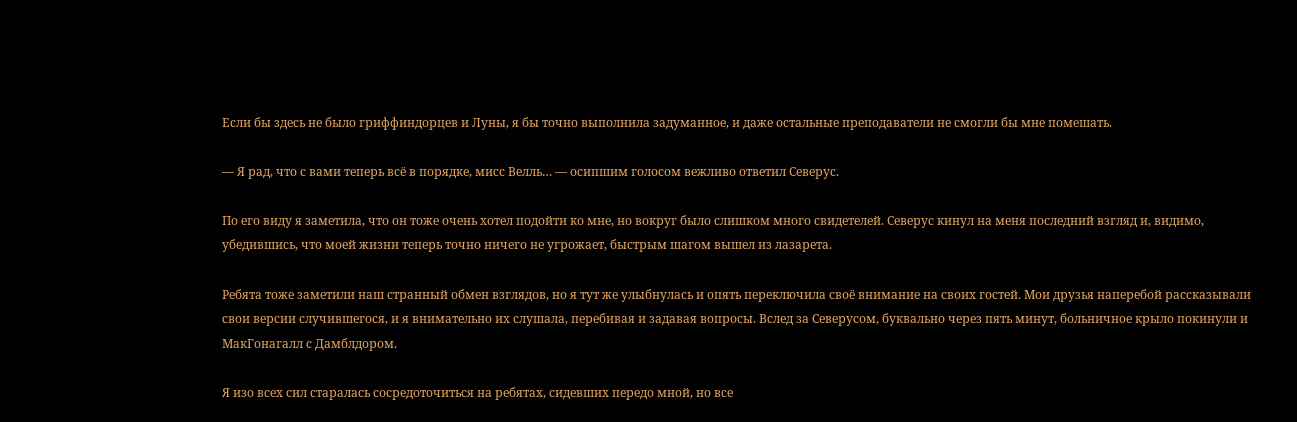Если бы здесь не было гриффиндорцев и Луны, я бы точно выполнила задуманное, и даже остальные преподаватели не смогли бы мне помешать.

— Я рад, что с вами теперь всё в порядке, мисс Велль… — осипшим голосом вежливо ответил Северус.

По его виду я заметила, что он тоже очень хотел подойти ко мне, но вокруг было слишком много свидетелей. Северус кинул на меня последний взгляд и, видимо, убедившись, что моей жизни теперь точно ничего не угрожает, быстрым шагом вышел из лазарета.

Ребята тоже заметили наш странный обмен взглядов, но я тут же улыбнулась и опять переключила своё внимание на своих гостей. Мои друзья наперебой рассказывали свои версии случившегося, и я внимательно их слушала, перебивая и задавая вопросы. Вслед за Северусом, буквально через пять минут, больничное крыло покинули и МакГонагалл с Дамблдором.

Я изо всех сил старалась сосредоточиться на ребятах, сидевших передо мной, но все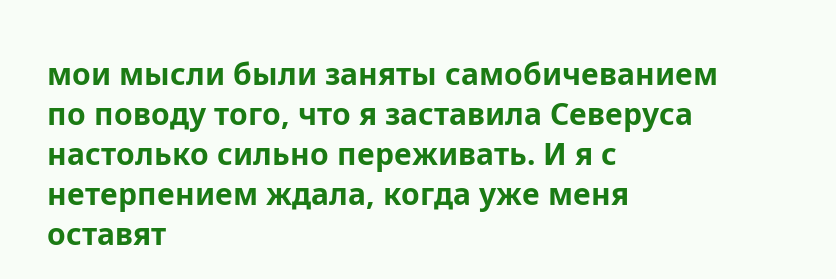мои мысли были заняты самобичеванием по поводу того, что я заставила Северуса настолько сильно переживать. И я с нетерпением ждала, когда уже меня оставят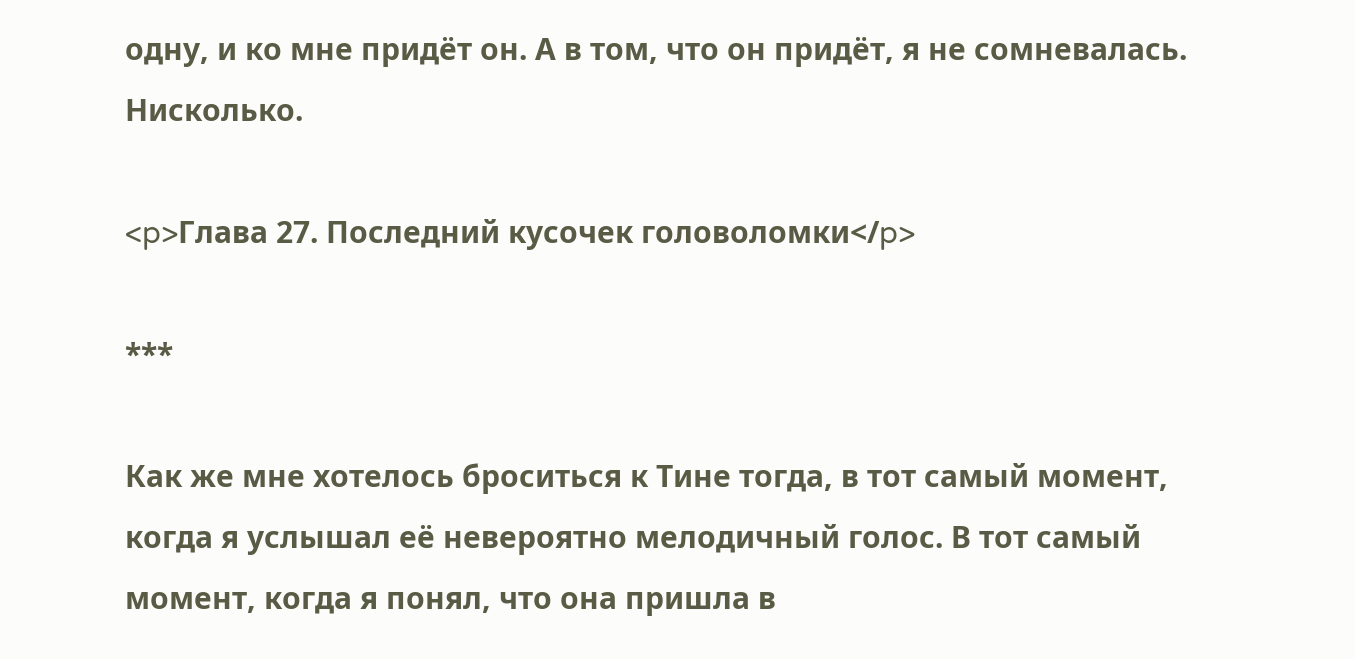одну, и ко мне придёт он. А в том, что он придёт, я не сомневалась. Нисколько.

<p>Глава 27. Последний кусочек головоломки</p>

***

Как же мне хотелось броситься к Тине тогда, в тот самый момент, когда я услышал её невероятно мелодичный голос. В тот самый момент, когда я понял, что она пришла в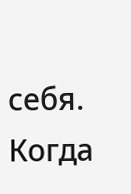себя. Когда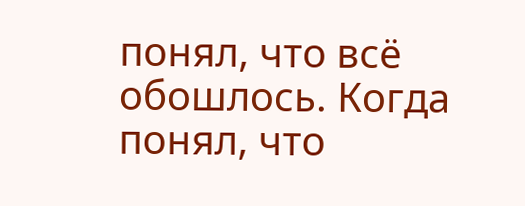понял, что всё обошлось. Когда понял, что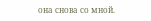она снова со мной.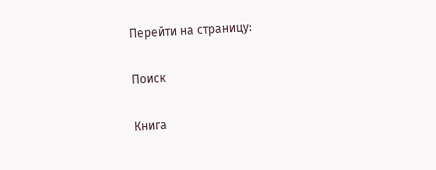Перейти на страницу:

Поиск

Книга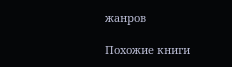жанров

Похожие книги